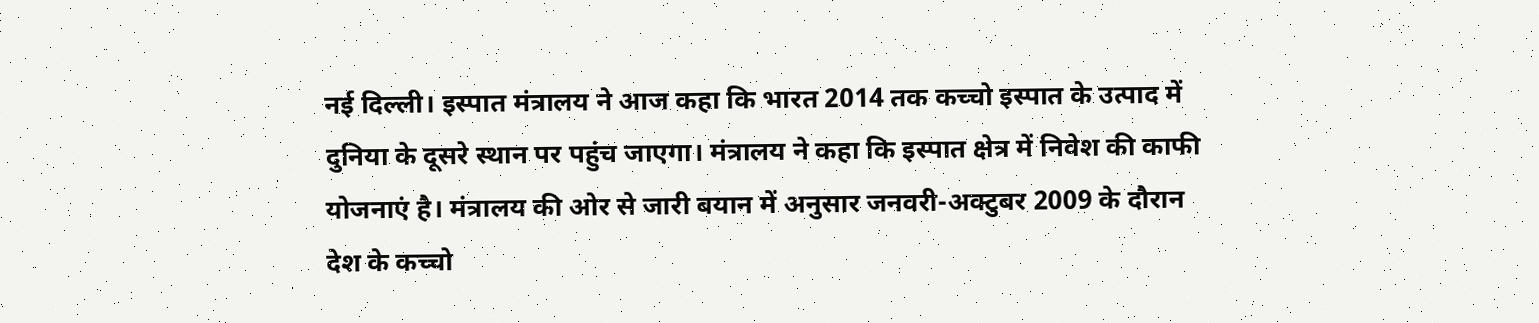नई दिल्ली। इस्पात मंत्रालय ने आज कहा कि भारत 2014 तक कच्चो इस्पात के उत्पाद में दुनिया के दूसरे स्थान पर पहुंच जाएगा। मंत्रालय ने कहा कि इस्पात क्षेत्र में निवेश की काफी योजनाएं है। मंत्रालय की ओर से जारी बयान में अनुसार जनवरी-अक्टुबर 2009 के दौरान देश के कच्चो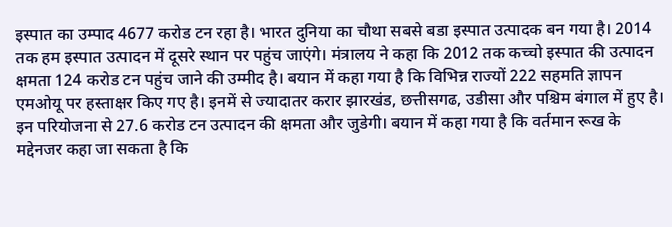इस्पात का उम्पाद 4677 करोड टन रहा है। भारत दुनिया का चौथा सबसे बडा इस्पात उत्पादक बन गया है। 2014 तक हम इस्पात उत्पादन में दूसरे स्थान पर पहुंच जाएंगे। मंत्रालय ने कहा कि 2012 तक कच्चो इस्पात की उत्पादन क्षमता 124 करोड टन पहुंच जाने की उम्मीद है। बयान में कहा गया है कि विभिन्न राज्यों 222 सहमति ज्ञापन एमओयू पर हस्ताक्षर किए गए है। इनमें से ज्यादातर करार झारखंड, छत्तीसगढ, उडीसा और पश्चिम बंगाल में हुए है। इन परियोजना से 27.6 करोड टन उत्पादन की क्षमता और जुडेगी। बयान में कहा गया है कि वर्तमान रूख के मद्देनजर कहा जा सकता है कि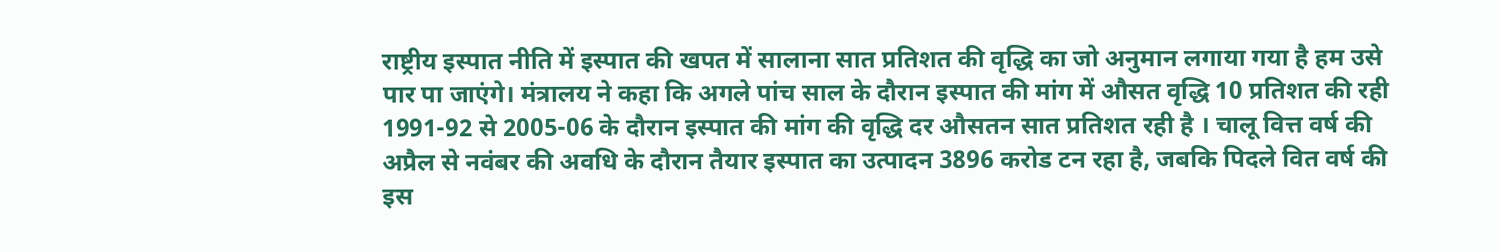राष्ट्रीय इस्पात नीति में इस्पात की खपत में सालाना सात प्रतिशत की वृद्धि का जो अनुमान लगाया गया है हम उसे पार पा जाएंगे। मंत्रालय ने कहा कि अगले पांच साल के दौरान इस्पात की मांग में औसत वृद्धि 10 प्रतिशत की रही 1991-92 से 2005-06 के दौरान इस्पात की मांग की वृद्धि दर औसतन सात प्रतिशत रही है । चालू वित्त वर्ष की अप्रैल से नवंबर की अवधि के दौरान तैयार इस्पात का उत्पादन 3896 करोड टन रहा है, जबकि पिदले वित वर्ष की इस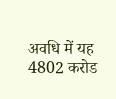अवधि में यह 4802 करोड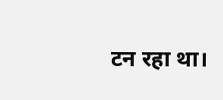टन रहा था।